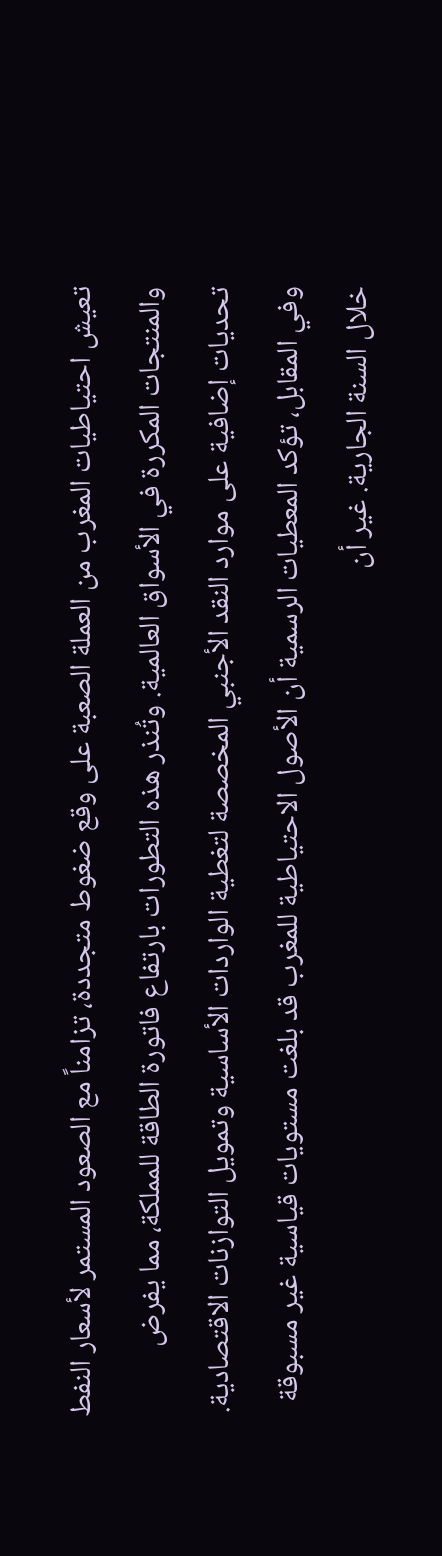تعيش احتياطيات المغرب من العملة الصعبة على وقع ضغوط متجددة، تزامناً مع الصعود المستمر لأسعار النفط والمنتجات المكررة في الأسواق العالمية. وتُنذر هذه التطورات بارتفاع فاتورة الطاقة للمملكة، مما يفرض تحديات إضافية على موارد النقد الأجنبي المخصصة لتغطية الواردات الأساسية وتمويل التوازنات الاقتصادية.
وفي المقابل، تؤكد المعطيات الرسمية أن الأصول الاحتياطية للمغرب قد بلغت مستويات قياسية غير مسبوقة خلال السنة الجارية. غير أن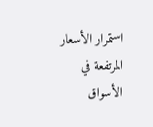استمرار الأسعار المرتفعة في الأسواق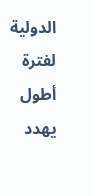الدولية لفترة أطول يهدد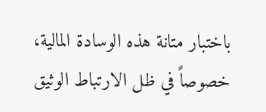باختبار متانة هذه الوسادة المالية، خصوصاً في ظل الارتباط الوثيق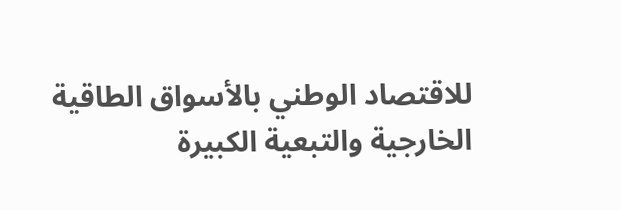للاقتصاد الوطني بالأسواق الطاقية الخارجية والتبعية الكبيرة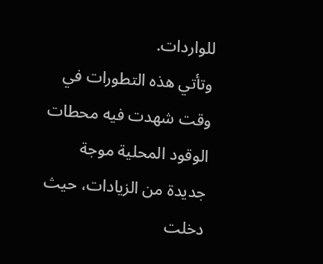للواردات.
وتأتي هذه التطورات في وقت شهدت فيه محطات الوقود المحلية موجة جديدة من الزيادات، حيث دخلت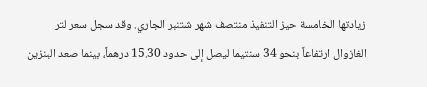زيادتها الخامسة حيز التنفيذ منتصف شهر شتنبر الجاري. وقد سجل سعر لتر الغازوال ارتفاعاً بنحو 34 سنتيما ليصل إلى حدود 15.30 درهماً، بينما صعد البنزين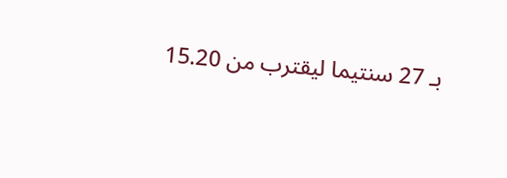بـ 27 سنتيما ليقترب من 15.20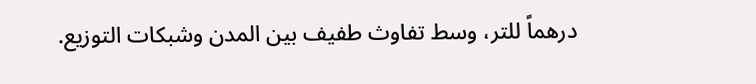درهماً للتر، وسط تفاوث طفيف بين المدن وشبكات التوزيع.